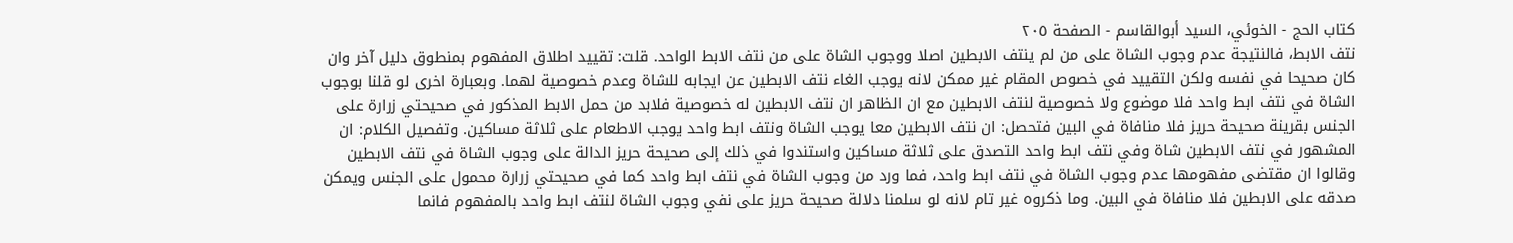كتاب الحج - الخوئي، السيد أبوالقاسم - الصفحة ٢٠٥
نتف الابط، فالنتيجة عدم وجوب الشاة على من لم ينتف الابطين اصلا ووجوب الشاة على من نتف الابط الواحد. قلت: تقييد اطلاق المفهوم بمنطوق دليل آخر وان كان صحيحا في نفسه ولكن التقييد في خصوص المقام غير ممكن لانه يوجب الغاء نتف الابطين عن ايجابه للشاة وعدم خصوصية لهما. وبعبارة اخرى لو قلنا بوجوب الشاة في نتف ابط واحد فلا موضوع ولا خصوصية لنتف الابطين مع ان الظاهر ان نتف الابطين له خصوصية فلابد من حمل الابط المذكور في صحيحتي زرارة على الجنس بقرينة صحيحة حريز فلا منافاة في البين فتحصل: ان نتف الابطين معا يوجب الشاة ونتف ابط واحد يوجب الاطعام على ثلاثة مساكين. وتفصيل الكلام: ان المشهور في نتف الابطين شاة وفي نتف ابط واحد التصدق على ثلاثة مساكين واستندوا في ذلك إلى صحيحة حريز الدالة على وجوب الشاة في نتف الابطين وقالوا ان مقتضى مفهومها عدم وجوب الشاة في نتف ابط واحد، فما ورد من وجوب الشاة في نتف ابط واحد كما في صحيحتي زرارة محمول على الجنس ويمكن صدقه على الابطين فلا منافاة في البين. وما ذكروه غير تام لانه لو سلمنا دلالة صحيحة حريز على نفي وجوب الشاة لنتف ابط واحد بالمفهوم فانما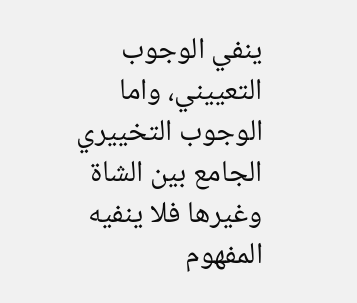ينفي الوجوب التعييني، واما الوجوب التخييري الجامع بين الشاة وغيرها فلا ينفيه المفهوم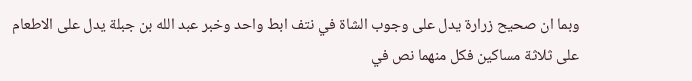وبما ان صحيح زرارة يدل على وجوب الشاة في نتف ابط واحد وخبر عبد الله بن جبلة يدل على الاطعام على ثلاثة مساكين فكل منهما نص في